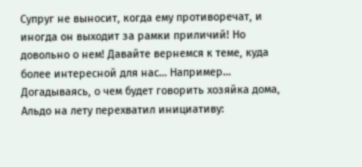Супруг не выносит, когда ему противоречат, и иногда он выходит за рамки приличий! Но довольно о нем! Давайте вернемся к теме, куда более интересной для нас… Например…
Догадываясь, о чем будет говорить хозяйка дома, Альдо на лету перехватил инициативу: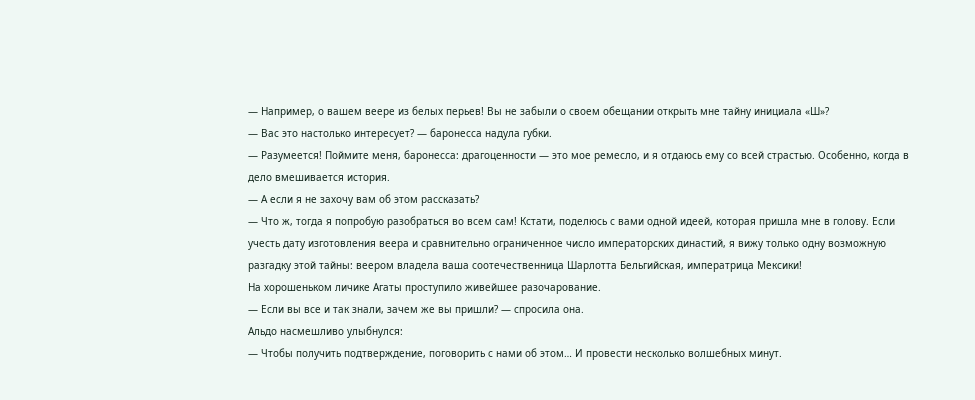— Например, о вашем веере из белых перьев! Вы не забыли о своем обещании открыть мне тайну инициала «Ш»?
— Вас это настолько интересует? — баронесса надула губки.
— Разумеется! Поймите меня, баронесса: драгоценности — это мое ремесло, и я отдаюсь ему со всей страстью. Особенно, когда в дело вмешивается история.
— А если я не захочу вам об этом рассказать?
— Что ж, тогда я попробую разобраться во всем сам! Кстати, поделюсь с вами одной идеей, которая пришла мне в голову. Если учесть дату изготовления веера и сравнительно ограниченное число императорских династий, я вижу только одну возможную разгадку этой тайны: веером владела ваша соотечественница Шарлотта Бельгийская, императрица Мексики!
На хорошеньком личике Агаты проступило живейшее разочарование.
— Если вы все и так знали, зачем же вы пришли? — спросила она.
Альдо насмешливо улыбнулся:
— Чтобы получить подтверждение, поговорить с нами об этом… И провести несколько волшебных минут.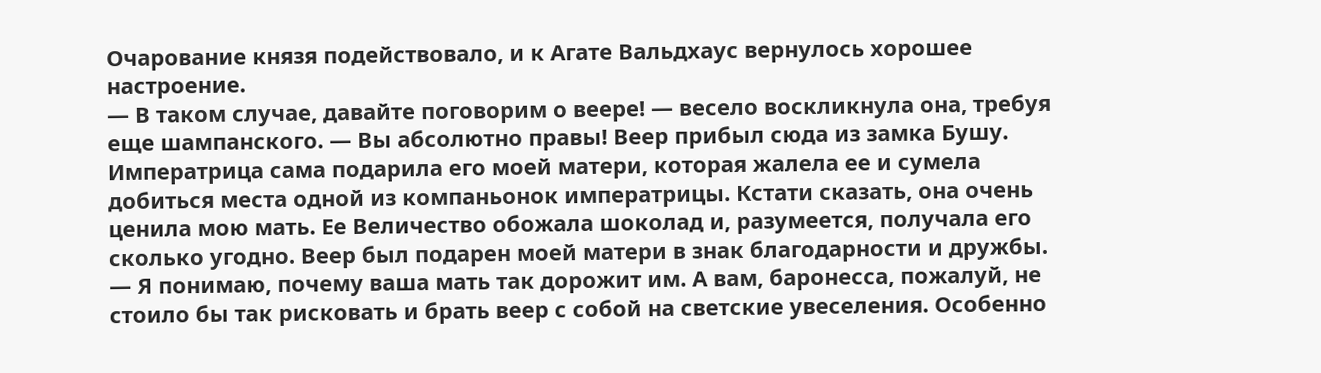Очарование князя подействовало, и к Агате Вальдхаус вернулось хорошее настроение.
— В таком случае, давайте поговорим о веере! — весело воскликнула она, требуя еще шампанского. — Вы абсолютно правы! Веер прибыл сюда из замка Бушу. Императрица сама подарила его моей матери, которая жалела ее и сумела добиться места одной из компаньонок императрицы. Кстати сказать, она очень ценила мою мать. Ее Величество обожала шоколад и, разумеется, получала его сколько угодно. Веер был подарен моей матери в знак благодарности и дружбы.
— Я понимаю, почему ваша мать так дорожит им. А вам, баронесса, пожалуй, не стоило бы так рисковать и брать веер с собой на светские увеселения. Особенно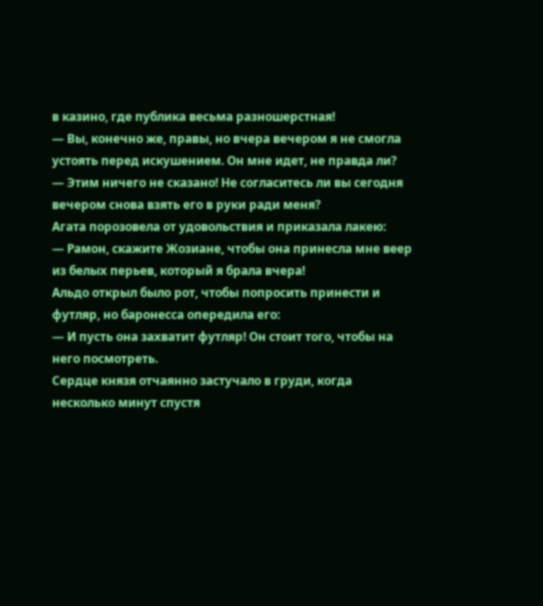в казино, где публика весьма разношерстная!
— Вы, конечно же, правы, но вчера вечером я не смогла устоять перед искушением. Он мне идет, не правда ли?
— Этим ничего не сказано! Не согласитесь ли вы сегодня вечером снова взять его в руки ради меня?
Агата порозовела от удовольствия и приказала лакею:
— Рамон, скажите Жозиане, чтобы она принесла мне веер из белых перьев, который я брала вчера!
Альдо открыл было рот, чтобы попросить принести и футляр, но баронесса опередила его:
— И пусть она захватит футляр! Он стоит того, чтобы на него посмотреть.
Сердце князя отчаянно застучало в груди, когда несколько минут спустя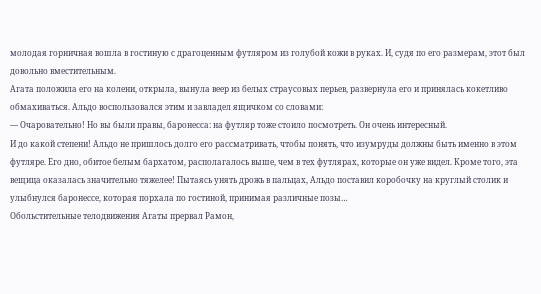молодая горничная вошла в гостиную с драгоценным футляром из голубой кожи в руках. И, судя по его размерам, этот был довольно вместительным.
Агата положила его на колени, открыла, вынула веер из белых страусовых перьев, развернула его и принялась кокетливо обмахиваться. Альдо воспользовался этим и завладел ящичком со словами:
— Очаровательно! Но вы были правы, баронесса: на футляр тоже стоило посмотреть. Он очень интересный.
И до какой степени! Альдо не пришлось долго его рассматривать, чтобы понять, что изумруды должны быть именно в этом футляре. Его дно, обитое белым бархатом, располагалось выше, чем в тех футлярах, которые он уже видел. Кроме того, эта вещица оказалась значительно тяжелее! Пытаясь унять дрожь в пальцах, Альдо поставил коробочку на круглый столик и улыбнулся баронессе, которая порхала по гостиной, принимая различные позы…
Обольстительные телодвижения Агаты прервал Рамон,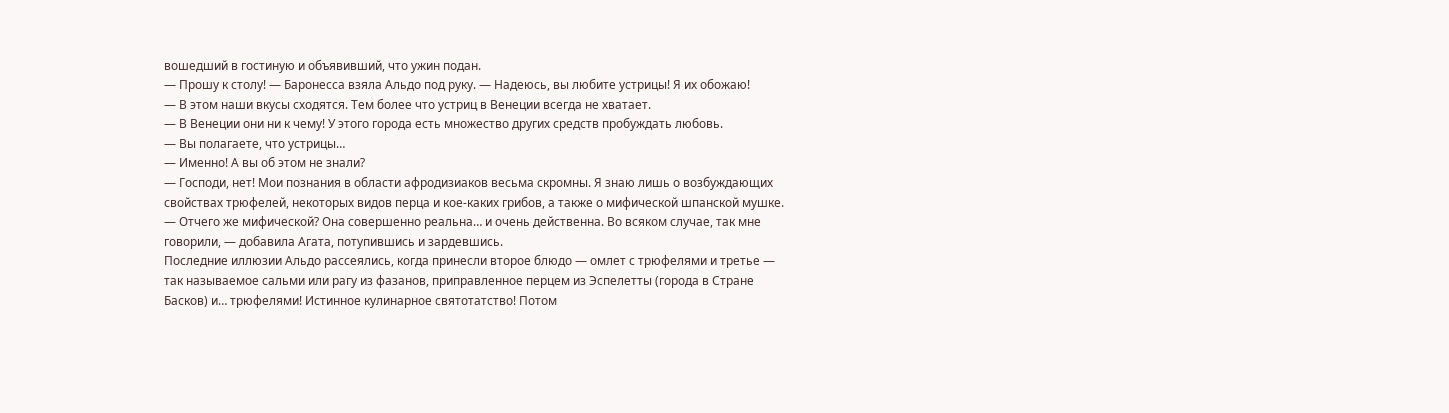вошедший в гостиную и объявивший, что ужин подан.
— Прошу к столу! — Баронесса взяла Альдо под руку. — Надеюсь, вы любите устрицы! Я их обожаю!
— В этом наши вкусы сходятся. Тем более что устриц в Венеции всегда не хватает.
— В Венеции они ни к чему! У этого города есть множество других средств пробуждать любовь.
— Вы полагаете, что устрицы…
— Именно! А вы об этом не знали?
— Господи, нет! Мои познания в области афродизиаков весьма скромны. Я знаю лишь о возбуждающих свойствах трюфелей, некоторых видов перца и кое-каких грибов, а также о мифической шпанской мушке.
— Отчего же мифической? Она совершенно реальна… и очень действенна. Во всяком случае, так мне говорили, — добавила Агата, потупившись и зардевшись.
Последние иллюзии Альдо рассеялись, когда принесли второе блюдо — омлет с трюфелями и третье — так называемое сальми или рагу из фазанов, приправленное перцем из Эспелетты (города в Стране Басков) и… трюфелями! Истинное кулинарное святотатство! Потом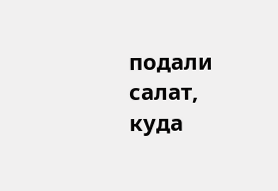подали салат, куда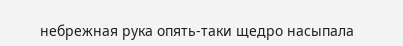небрежная рука опять-таки щедро насыпала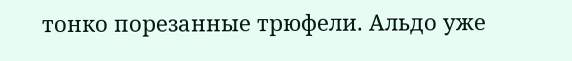тонко порезанные трюфели. Альдо уже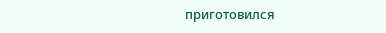приготовился